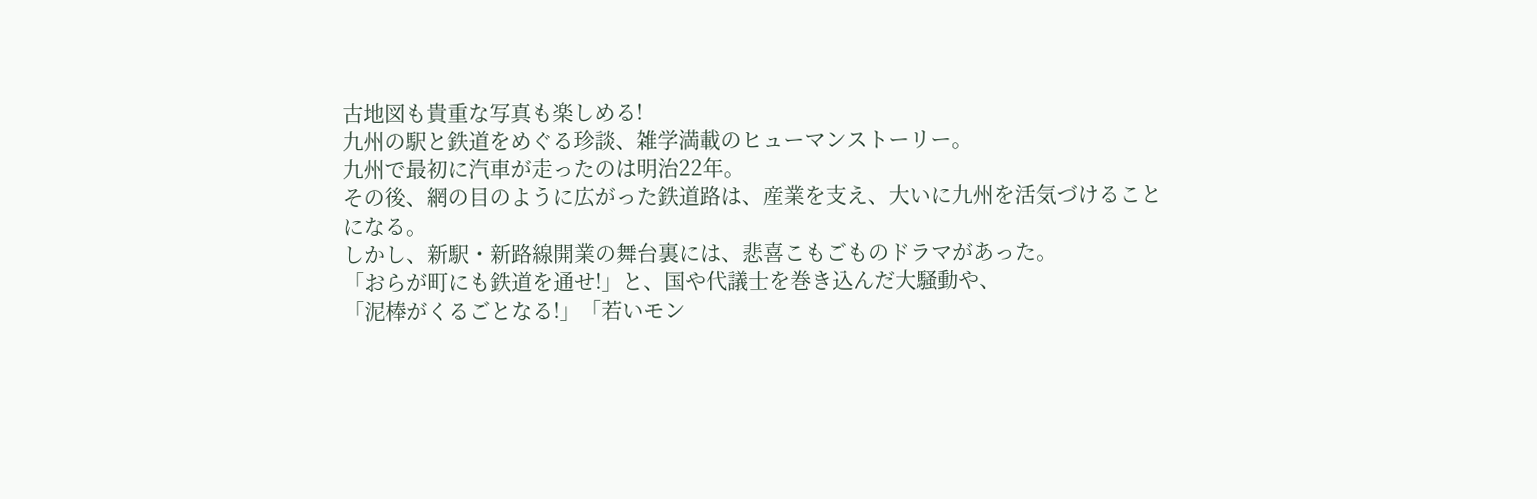古地図も貴重な写真も楽しめる!
九州の駅と鉄道をめぐる珍談、雑学満載のヒューマンストーリー。
九州で最初に汽車が走ったのは明治22年。
その後、網の目のように広がった鉄道路は、産業を支え、大いに九州を活気づけることになる。
しかし、新駅・新路線開業の舞台裏には、悲喜こもごものドラマがあった。
「おらが町にも鉄道を通せ!」と、国や代議士を巻き込んだ大騒動や、
「泥棒がくるごとなる!」「若いモン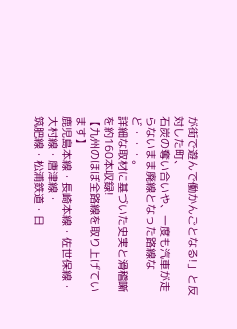が街で遊んで働かんごとなる!」と反対した町、
石炭の奪い合いや、一度も汽車が走らないまま廃線となった路線など・・・。
詳細な取材に基づいた史実と滑稽噺を約160本収録!
【九州のほぼ全路線を取り上げています】
鹿児島本線・長崎本線・佐世保線・大村線・唐津線・
筑肥線・松浦鉄道・日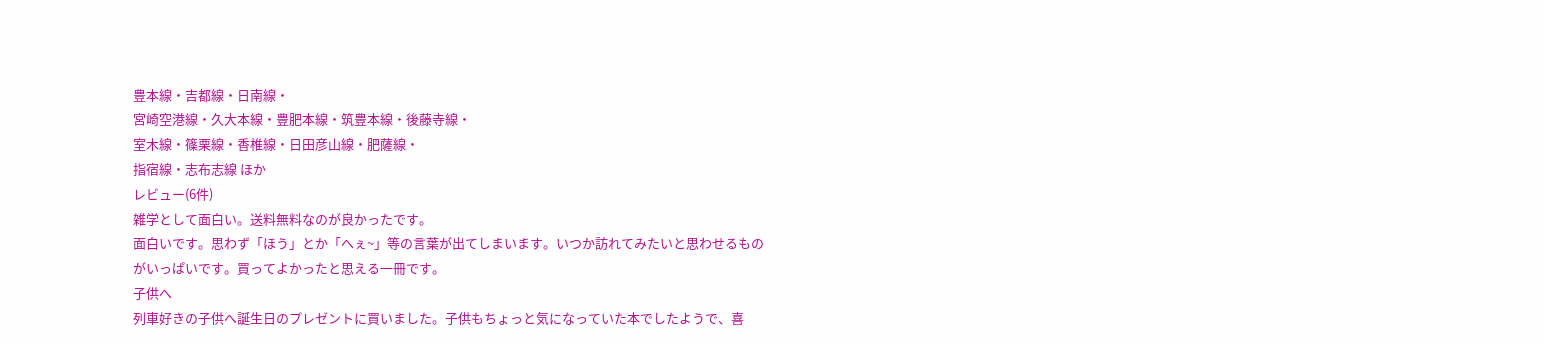豊本線・吉都線・日南線・
宮崎空港線・久大本線・豊肥本線・筑豊本線・後藤寺線・
室木線・篠栗線・香椎線・日田彦山線・肥薩線・
指宿線・志布志線 ほか
レビュー(6件)
雑学として面白い。送料無料なのが良かったです。
面白いです。思わず「ほう」とか「へぇ~」等の言葉が出てしまいます。いつか訪れてみたいと思わせるものがいっぱいです。買ってよかったと思える一冊です。
子供へ
列車好きの子供へ誕生日のプレゼントに買いました。子供もちょっと気になっていた本でしたようで、喜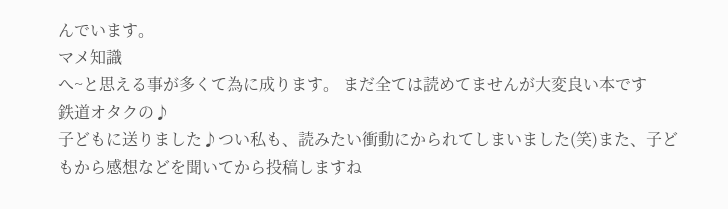んでいます。
マメ知識
へ~と思える事が多くて為に成ります。 まだ全ては読めてませんが大変良い本です
鉄道オタクの♪
子どもに送りました♪つい私も、読みたい衝動にかられてしまいました(笑)また、子どもから感想などを聞いてから投稿しますね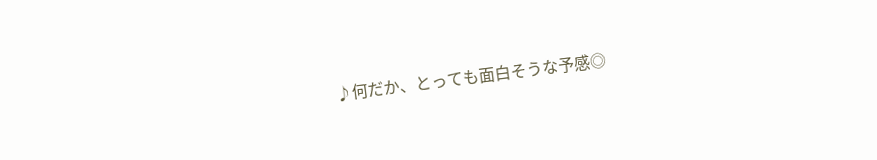♪何だか、とっても面白そうな予感◎